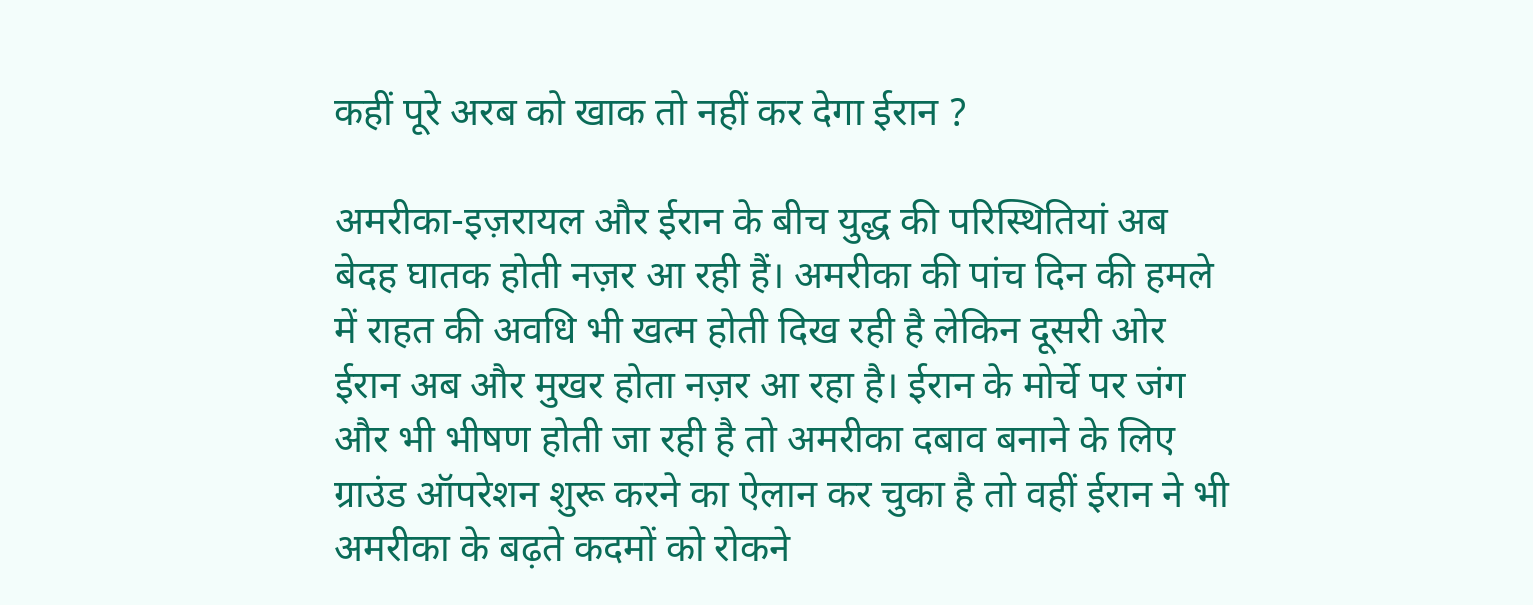कहीं पूरे अरब को खाक तो नहीं कर देगा ईरान ?

अमरीका-इज़रायल और ईरान के बीच युद्ध की परिस्थितियां अब बेदह घातक होती नज़र आ रही हैं। अमरीका की पांच दिन की हमले में राहत की अवधि भी खत्म होती दिख रही है लेकिन दूसरी ओर ईरान अब और मुखर होता नज़र आ रहा है। ईरान के मोर्चे पर जंग और भी भीषण होती जा रही है तो अमरीका दबाव बनाने के लिए ग्राउंड ऑपरेशन शुरू करने का ऐलान कर चुका है तो वहीं ईरान ने भी अमरीका के बढ़ते कदमों को रोकने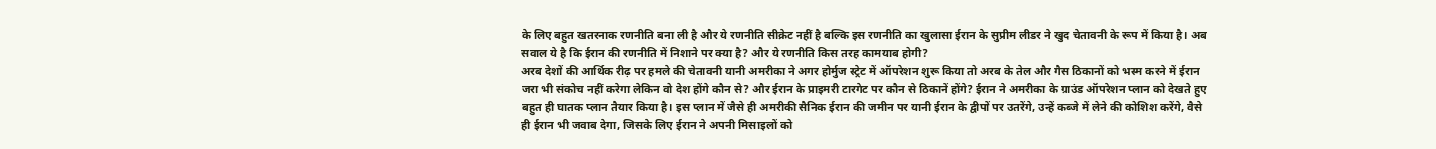के लिए बहुत खतरनाक रणनीति बना ली है और ये रणनीति सीक्रेट नहीं है बल्कि इस रणनीति का खुलासा ईरान के सुप्रीम लीडर ने खुद चेतावनी के रूप में किया है। अब सवाल ये है कि ईरान की रणनीति में निशाने पर क्या है? और ये रणनीति किस तरह कामयाब होगी?
अरब देशों की आर्थिक रीढ़ पर हमले की चेतावनी यानी अमरीका ने अगर होर्मुज स्ट्रेट में ऑपरेशन शुरू किया तो अरब के तेल और गैस ठिकानों को भस्म करने में ईरान जरा भी संकोच नहीं करेगा लेकिन वो देश होंगे कौन से? और ईरान के प्राइमरी टारगेट पर कौन से ठिकानें होंगे? ईरान ने अमरीका के ग्राउंड ऑपरेशन प्लान को देखते हुए बहुत ही घातक प्लान तैयार किया है। इस प्लान में जैसे ही अमरीकी सैनिक ईरान की जमीन पर यानी ईरान के द्वीपों पर उतरेंगे, उन्हें कब्जे में लेने की कोशिश करेंगे, वैसे ही ईरान भी जवाब देगा, जिसके लिए ईरान ने अपनी मिसाइलों को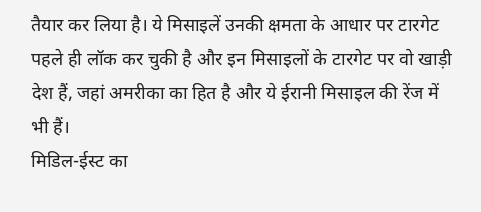तैयार कर लिया है। ये मिसाइलें उनकी क्षमता के आधार पर टारगेट पहले ही लॉक कर चुकी है और इन मिसाइलों के टारगेट पर वो खाड़ी देश हैं, जहां अमरीका का हित है और ये ईरानी मिसाइल की रेंज में भी हैं।
मिडिल-ईस्ट का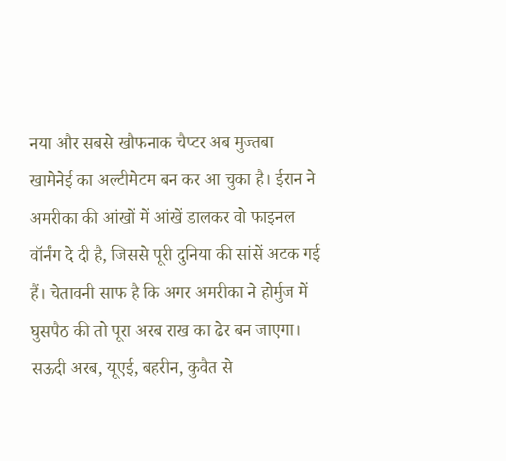नया और सबसे खौफनाक चैप्टर अब मुज्तबा खामेनेई का अल्टीमेटम बन कर आ चुका है। ईरान ने अमरीका की आंखों में आंखें डालकर वो फाइनल वॉर्नंग दे दी है, जिससे पूरी दुनिया की सांसें अटक गई हैं। चेतावनी साफ है कि अगर अमरीका ने होर्मुज में घुसपैठ की तो पूरा अरब राख का ढेर बन जाएगा। सऊदी अरब, यूएई, बहरीन, कुवैत से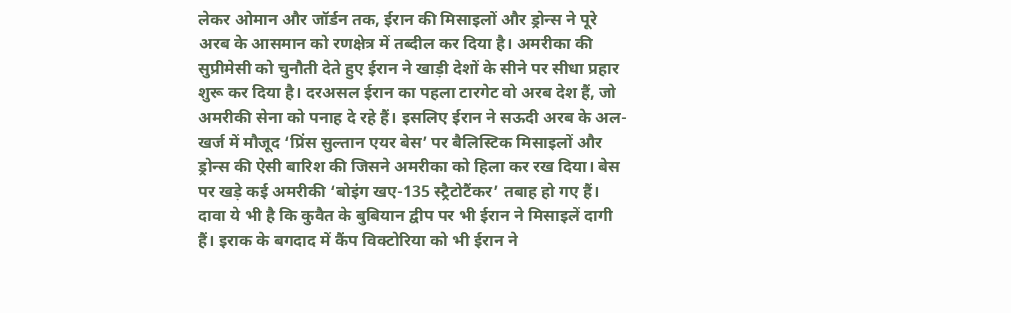लेकर ओमान और जॉर्डन तक, ईरान की मिसाइलों और ड्रोन्स ने पूरे अरब के आसमान को रणक्षेत्र में तब्दील कर दिया है। अमरीका की सुप्रीमेसी को चुनौती देते हुए ईरान ने खाड़ी देशों के सीने पर सीधा प्रहार शुरू कर दिया है। दरअसल ईरान का पहला टारगेट वो अरब देश हैं, जो अमरीकी सेना को पनाह दे रहे हैं। इसलिए ईरान ने सऊदी अरब के अल-खर्ज में मौजूद ‘प्रिंस सुल्तान एयर बेस’ पर बैलिस्टिक मिसाइलों और ड्रोन्स की ऐसी बारिश की जिसने अमरीका को हिला कर रख दिया। बेस पर खड़े कई अमरीकी ‘बोइंग खए-135 स्ट्रैटोटैंकर’ तबाह हो गए हैं। दावा ये भी है कि कुवैत के बुबियान द्वीप पर भी ईरान ने मिसाइलें दागी हैं। इराक के बगदाद में कैंप विक्टोरिया को भी ईरान ने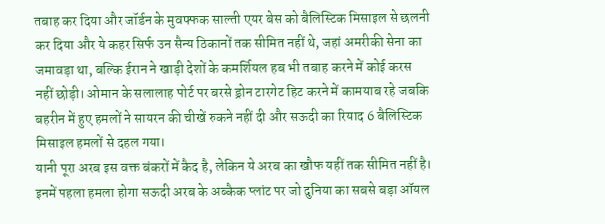तबाह कर दिया और जॉर्डन के मुवफ्फक साल्ती एयर बेस को बैलिस्टिक मिसाइल से छलनी कर दिया और ये कहर सिर्फ उन सैन्य ठिकानों तक सीमित नहीं थे, जहां अमरीकी सेना का जमावड़ा था, बल्कि ईरान ने खाड़ी देशों के कमर्शियल हब भी तबाह करने में कोई करस नहीं छोड़ी। ओमान के सलालाह पोर्ट पर बरसे ड्रोन टारगेट हिट करने में कामयाब रहे जबकि बहरीन में हुए हमलों ने सायरन की चीखें रुकने नहीं दी और सऊदी का रियाद 6 बैलिस्टिक मिसाइल हमलों से दहल गया।
यानी पूरा अरब इस वक्त बंकरों में कैद है, लेकिन ये अरब का खौफ यहीं तक सीमित नहीं है। इनमें पहला हमला होगा सऊदी अरब के अब्कैक प्लांट पर जो दुनिया का सबसे बड़ा ऑयल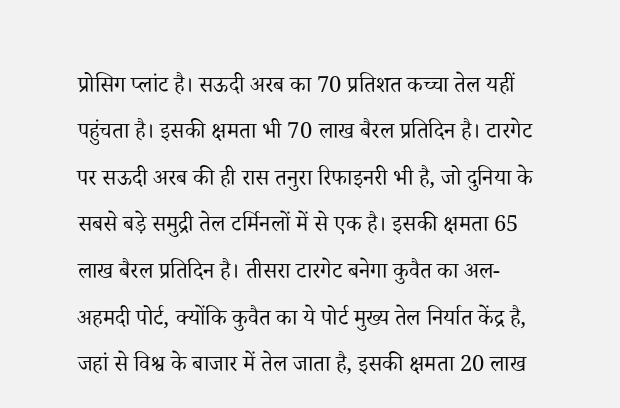प्रोसिग प्लांट है। सऊदी अरब का 70 प्रतिशत कच्चा तेल यहीं पहुंचता है। इसकी क्षमता भी 70 लाख बैरल प्रतिदिन है। टारगेट पर सऊदी अरब की ही रास तनुरा रिफाइनरी भी है, जो दुनिया के सबसे बड़े समुद्री तेल टर्मिनलों में से एक है। इसकी क्षमता 65 लाख बैरल प्रतिदिन है। तीसरा टारगेट बनेगा कुवैत का अल-अहमदी पोर्ट, क्योंकि कुवैत का ये पोर्ट मुख्य तेल निर्यात केंद्र है, जहां से विश्व के बाजार में तेल जाता है, इसकी क्षमता 20 लाख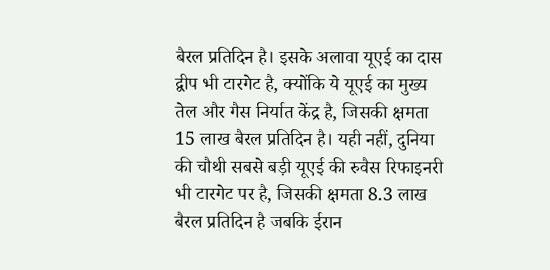बैरल प्रतिदिन है। इसके अलावा यूएई का दास द्वीप भी टारगेट है, क्योंकि ये यूएई का मुख्य तेल और गैस निर्यात केंद्र है, जिसकी क्षमता 15 लाख बैरल प्रतिदिन है। यही नहीं, दुनिया की चौथी सबसे बड़ी यूएई की रुवैस रिफाइनरी भी टारगेट पर है, जिसकी क्षमता 8.3 लाख बैरल प्रतिदिन है जबकि ईरान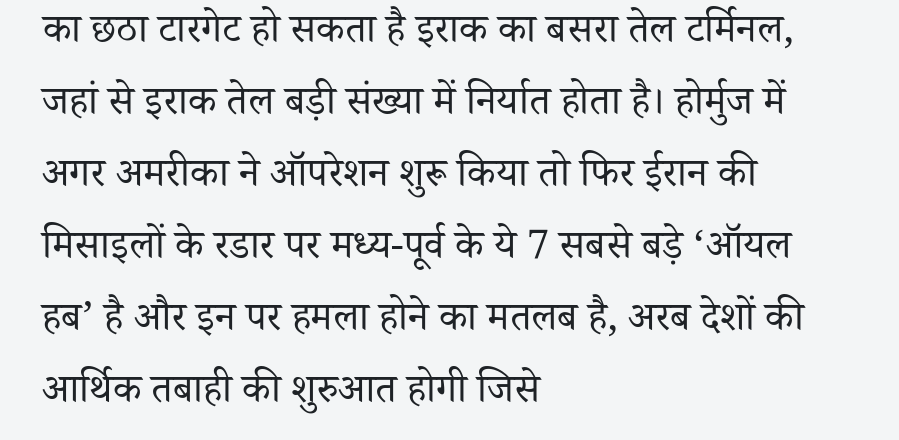का छठा टारगेट हो सकता है इराक का बसरा तेल टर्मिनल, जहां से इराक तेल बड़ी संख्या में निर्यात होता है। होर्मुज में अगर अमरीका ने ऑपरेशन शुरू किया तो फिर ईरान की मिसाइलों के रडार पर मध्य-पूर्व के ये 7 सबसे बड़े ‘ऑयल हब’ है और इन पर हमला होने का मतलब है, अरब देशों की आर्थिक तबाही की शुरुआत होगी जिसे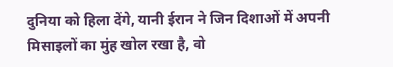दुनिया को हिला देंगे, यानी ईरान ने जिन दिशाओं में अपनी मिसाइलों का मुंह खोल रखा है, वो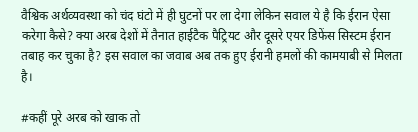वैश्विक अर्थव्यवस्था को चंद घंटो में ही घुटनों पर ला देगा लेकिन सवाल ये है कि ईरान ऐसा करेगा कैसे? क्या अरब देशों में तैनात हाईटैक पैट्रियट और दूसरे एयर डिफेंस सिस्टम ईरान तबाह कर चुका है? इस सवाल का जवाब अब तक हुए ईरानी हमलों की कामयाबी से मिलता है।

#कहीं पूरे अरब को खाक तो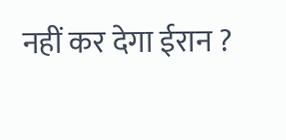नहीं कर देगा ईरान ?